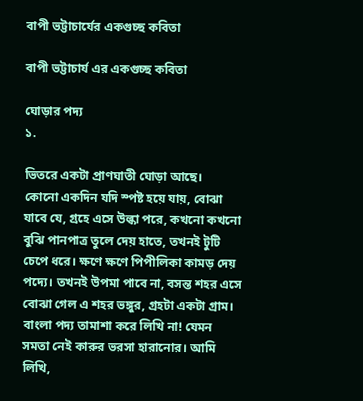বাপী ভট্টাচার্যের একগুচ্ছ কবিতা

বাপী ভট্টাচার্য এর একগুচ্ছ কবিতা

ঘোড়ার পদ্য
১.

ভিতরে একটা প্রাণঘাতী ঘোড়া আছে।
কোনো একদিন যদি স্পষ্ট হয়ে যায়, বোঝা যাবে যে, গ্রহে এসে উল্কা পরে, কখনো কখনো বুঝি পানপাত্র তুলে দেয় হাতে, তখনই টুটি চেপে ধরে। ক্ষণে ক্ষণে পিপীলিকা কামড় দেয় পদ‍্যে। তখনই উপমা পাবে না, বসন্ত শহর এসে বোঝা গেল এ শহর ভঙ্গুর, গ্রহটা একটা গ্রাম। বাংলা পদ্য তামাশা করে লিখি না! যেমন সমতা নেই কারুর ভরসা হারানোর। আমি লিখি,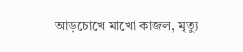আড়চোখে মাখো কাজল, মৃত্যু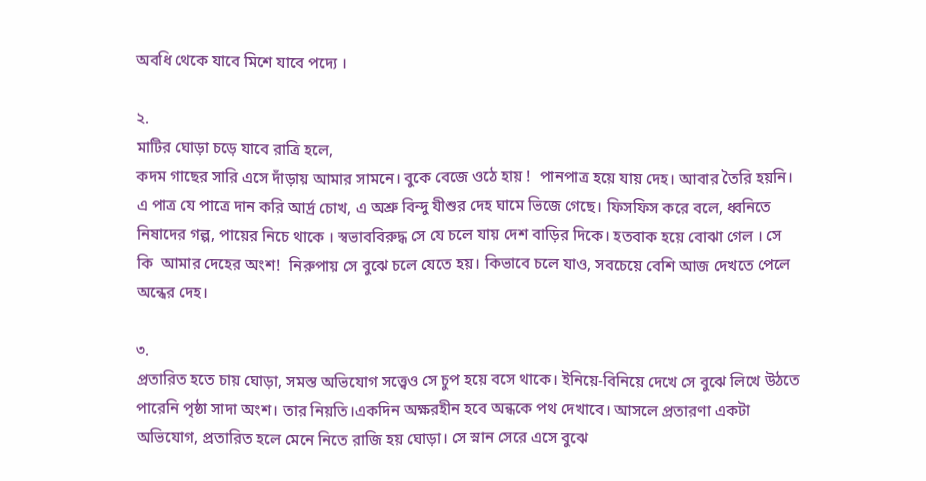অবধি থেকে যাবে মিশে যাবে পদ‍্যে ।

২.
মাটির ঘোড়া চড়ে যাবে রাত্রি হলে,
কদম গাছের সারি এসে দাঁড়ায় আমার সামনে। বুকে বেজে ওঠে হায় !  পানপাত্র হয়ে যায় দেহ। আবার তৈরি হয়নি। এ পাত্র যে পাত্রে দান করি আর্দ্র চোখ, এ অশ্রু বিন্দু যীশুর দেহ ঘামে ভিজে গেছে। ফিসফিস করে বলে, ধ্বনিতে নিষাদের গল্প, পায়ের নিচে থাকে । স্বভাববিরুদ্ধ সে যে চলে যায় দেশ বাড়ির দিকে। হতবাক হয়ে বোঝা গেল । সে কি  আমার দেহের অংশ!  নিরুপায় সে বুঝে চলে যেতে হয়। কিভাবে চলে যাও, সবচেয়ে বেশি আজ দেখতে পেলে অন্ধের দেহ।

৩.
প্রতারিত হতে চায় ঘোড়া, সমস্ত অভিযোগ সত্ত্বেও সে চুপ হয়ে বসে থাকে। ইনিয়ে-বিনিয়ে দেখে সে বুঝে লিখে উঠতে পারেনি পৃষ্ঠা সাদা অংশ। তার নিয়তি।একদিন অক্ষরহীন হবে অন্ধকে পথ দেখাবে। আসলে প্রতারণা একটা অভিযোগ, প্রতারিত হলে মেনে নিতে রাজি হয় ঘোড়া। সে স্নান সেরে এসে বুঝে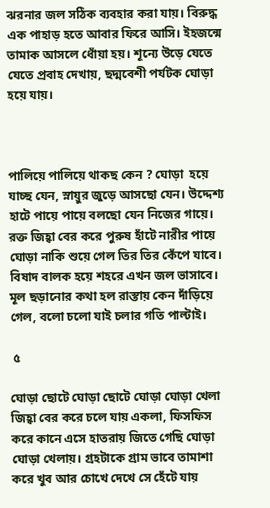ঝরনার জল সঠিক ব্যবহার করা যায়। বিরুদ্ধ এক পাহাড় হতে আবার ফিরে আসি। ইহজন্মে তামাক আসলে ধোঁয়া হয়। শূন্যে উড়ে যেতে যেতে প্রবাহ দেখায়, ছদ্মবেশী পর্যটক ঘোড়া হয়ে যায়।



পালিয়ে পালিয়ে থাকছ কেন ? ঘোড়া  হয়ে যাচ্ছ যেন, স্নায়ুর জুড়ে আসছো যেন। উদ্দেশ্য হাটে পায়ে পায়ে বলছো যেন নিজের গায়ে। রক্ত জিহ্বা বের করে পুরুষ হাঁটে নারীর পায়ে ঘোড়া নাকি শুয়ে গেল তির তির কেঁপে যাবে। বিষাদ বালক হয়ে শহরে এখন জল ভাসাবে। মূল ছড়ানোর কথা হল রাস্তায় কেন দাঁড়িয়ে গেল, বলো চলো যাই চলার গতি পাল্টাই।

 ৫

ঘোড়া ছোটে ঘোড়া ছোটে ঘোড়া ঘোড়া খেলা জিহ্বা বের করে চলে যায় একলা, ফিসফিস করে কানে এসে হাতরায় জিতে গেছি ঘোড়া ঘোড়া খেলায়। গ্রহটাকে গ্রাম ভাবে তামাশা করে খুব আর চোখে দেখে সে হেঁটে যায়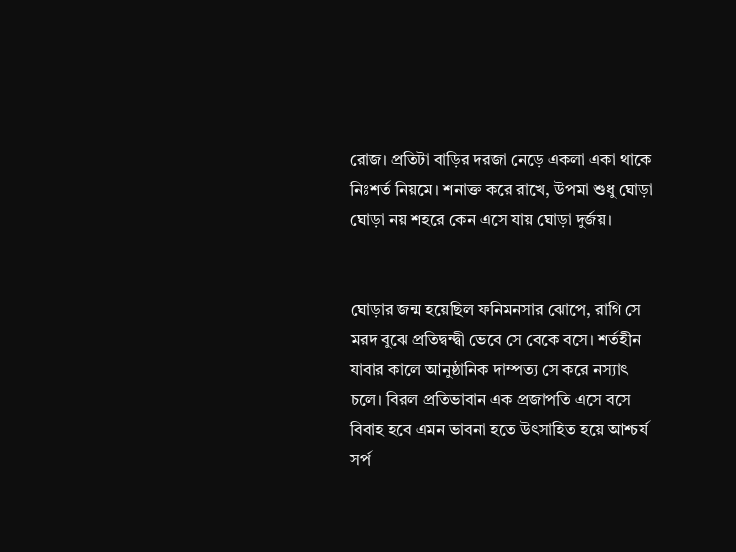রোজ। প্রতিটা বাড়ির দরজা নেড়ে একলা একা থাকে নিঃশর্ত নিয়মে। শনাক্ত করে রাখে, উপমা শুধু ঘোড়া ঘোড়া নয় শহরে কেন এসে যায় ঘোড়া দুর্জয়।


ঘোড়ার জন্ম হয়েছিল ফনিমনসার ঝোপে, রাগি সে মরদ বুঝে প্রতিদ্বন্দ্বী ভেবে সে বেকে বসে। শর্তহীন যাবার কালে আনুষ্ঠানিক দাম্পত্য সে করে নস্যাৎ  চলে। বিরল প্রতিভাবান এক প্রজাপতি এসে বসে বিবাহ হবে এমন ভাবনা হতে উৎসাহিত হয়ে আশ্চর্য সর্প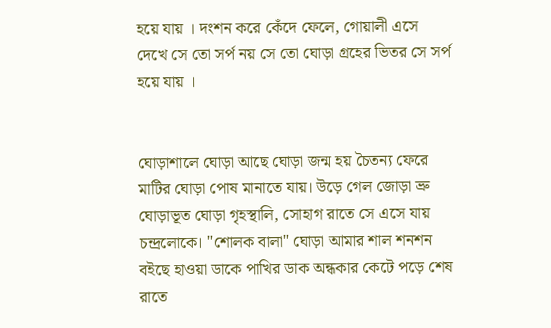হয়ে যায় । দংশন করে কেঁদে ফেলে, গোয়ালী এসে দেখে সে তো সর্প নয় সে তো ঘোড়া গ্রহের ভিতর সে সর্প হয়ে যায় ।


ঘোড়াশালে ঘোড়া আছে ঘোড়া জন্ম হয় চৈতন্য ফেরে মাটির ঘোড়া পোষ মানাতে যায়। উড়ে গেল জোড়া ভ্রু ঘোড়াভূত ঘোড়া গৃহস্থালি, সোহাগ রাতে সে এসে যায় চন্দ্রলোকে। "শোলক বালা" ঘোড়া আমার শাল শনশন বইছে হাওয়া ডাকে পাখির ডাক অন্ধকার কেটে পড়ে শেষ রাতে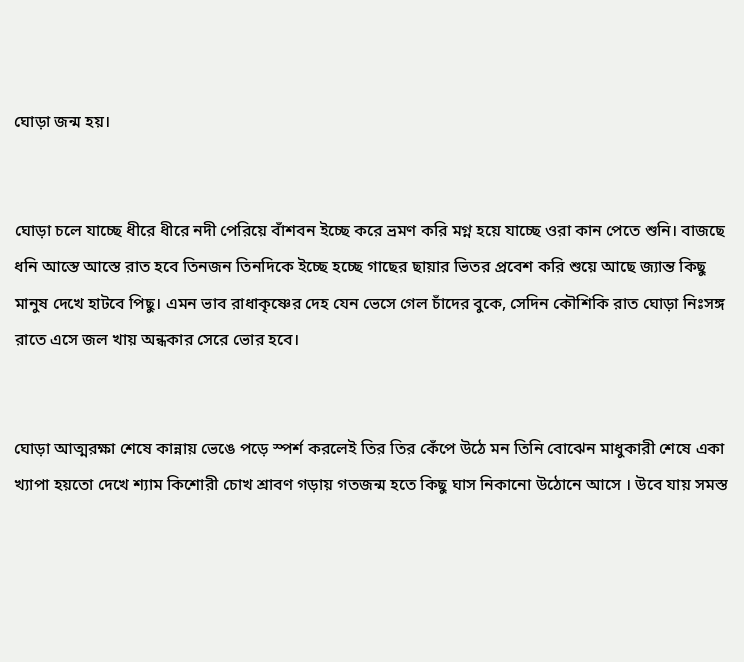ঘোড়া জন্ম হয়।


ঘোড়া চলে যাচ্ছে ধীরে ধীরে নদী পেরিয়ে বাঁশবন ইচ্ছে করে ভ্রমণ করি মগ্ন হয়ে যাচ্ছে ওরা কান পেতে শুনি। বাজছে ধনি আস্তে আস্তে রাত হবে তিনজন তিনদিকে ইচ্ছে হচ্ছে গাছের ছায়ার ভিতর প্রবেশ করি শুয়ে আছে জ্যান্ত কিছু মানুষ দেখে হাটবে পিছু। এমন ভাব রাধাকৃষ্ণের দেহ যেন ভেসে গেল চাঁদের বুকে, সেদিন কৌশিকি রাত ঘোড়া নিঃসঙ্গ রাতে এসে জল খায় অন্ধকার সেরে ভোর হবে।


ঘোড়া আত্মরক্ষা শেষে কান্নায় ভেঙে পড়ে স্পর্শ করলেই তির তির কেঁপে উঠে মন তিনি বোঝেন মাধুকারী শেষে একা খ্যাপা হয়তো দেখে শ্যাম কিশোরী চোখ শ্রাবণ গড়ায় গতজন্ম হতে কিছু ঘাস নিকানো উঠোনে আসে । উবে যায় সমস্ত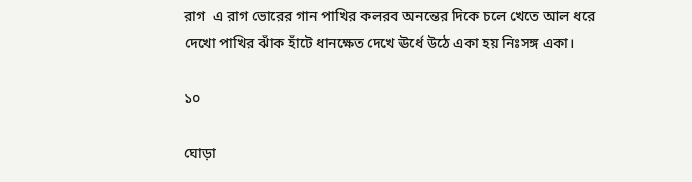রাগ  এ রাগ ভোরের গান পাখির কলরব অনন্তের দিকে চলে খেতে আল ধরে দেখো পাখির ঝাঁক হাঁটে ধানক্ষেত দেখে ঊর্ধে উঠে একা হয় নিঃসঙ্গ একা।

১০

ঘোড়া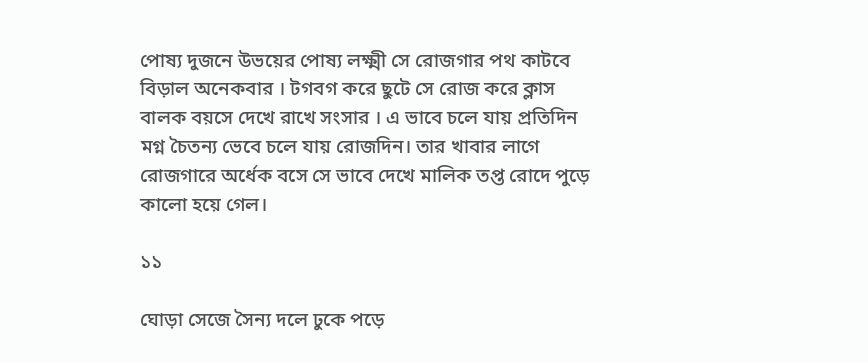পোষ্য দুজনে উভয়ের পোষ্য লক্ষ্মী সে রোজগার পথ কাটবে বিড়াল অনেকবার । টগবগ করে ছুটে সে রোজ করে ক্লাস বালক বয়সে দেখে রাখে সংসার । এ ভাবে চলে যায় প্রতিদিন মগ্ন চৈতন্য ভেবে চলে যায় রোজদিন। তার খাবার লাগে রোজগারে অর্ধেক বসে সে ভাবে দেখে মালিক তপ্ত রোদে পুড়ে কালো হয়ে গেল।

১১

ঘোড়া সেজে সৈন্য দলে ঢুকে পড়ে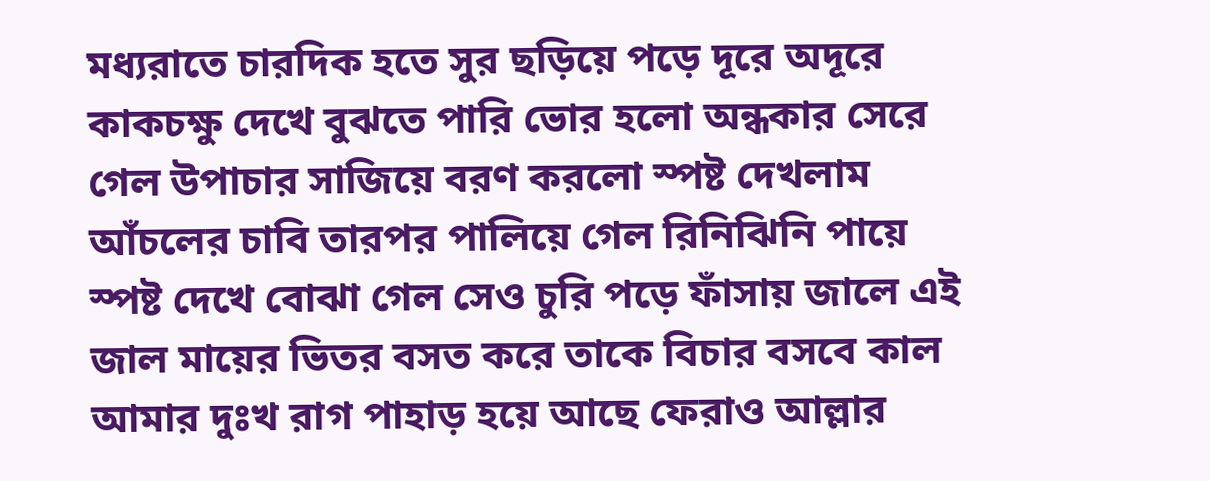মধ্যরাতে চারদিক হতে সুর ছড়িয়ে পড়ে দূরে অদূরে কাকচক্ষু দেখে বুঝতে পারি ভোর হলো অন্ধকার সেরে গেল উপাচার সাজিয়ে বরণ করলো স্পষ্ট দেখলাম আঁচলের চাবি তারপর পালিয়ে গেল রিনিঝিনি পায়ে স্পষ্ট দেখে বোঝা গেল সেও চুরি পড়ে ফাঁসায় জালে এই জাল মায়ের ভিতর বসত করে তাকে বিচার বসবে কাল আমার দুঃখ রাগ পাহাড় হয়ে আছে ফেরাও আল্লার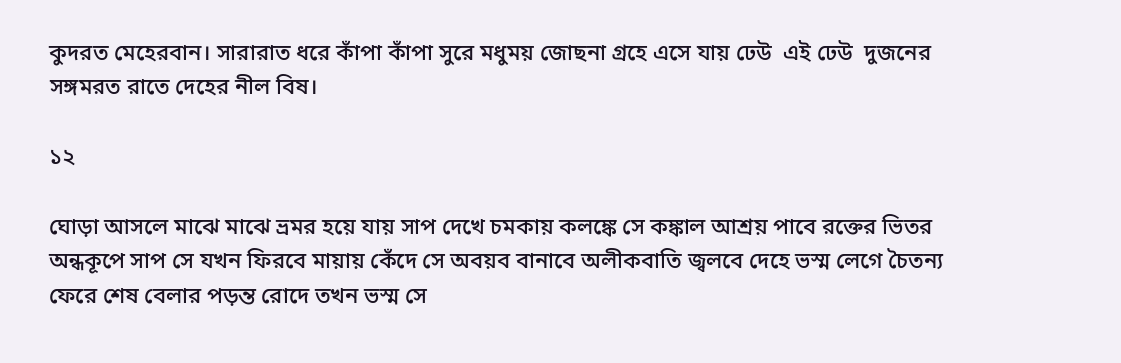কুদরত মেহেরবান। সারারাত ধরে কাঁপা কাঁপা সুরে মধুময় জোছনা গ্রহে এসে যায় ঢেউ  এই ঢেউ  দুজনের  সঙ্গমরত রাতে দেহের নীল বিষ।

১২

ঘোড়া আসলে মাঝে মাঝে ভ্রমর হয়ে যায় সাপ দেখে চমকায় কলঙ্কে সে কঙ্কাল আশ্রয় পাবে রক্তের ভিতর অন্ধকূপে সাপ সে যখন ফিরবে মায়ায় কেঁদে সে অবয়ব বানাবে অলীকবাতি জ্বলবে দেহে ভস্ম লেগে চৈতন্য ফেরে শেষ বেলার পড়ন্ত রোদে তখন ভস্ম সে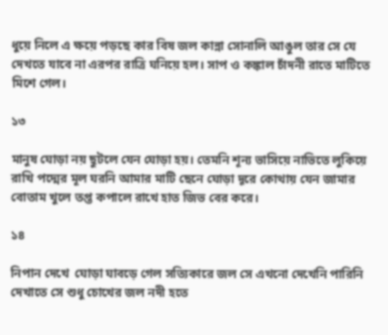ধুয়ে নিলে এ ক্ষয়ে পড়ছে কার বিষ জল কান্না সোনালি আঙুল তার সে যে দেখতে যাবে না এরপর রাত্রি ঘনিয়ে হল। সাপ ও কঙ্কাল চাঁদনী রাতে মাটিতে মিশে গেল।

১৩

মানুষ ঘোড়া নয় ছুটলে যেন ঘোড়া হয়। তেমনি শূন্য ভাসিয়ে নাভিতে লুকিয়ে রাখি পদ্মের মূল ঘরনি আমার মাটি ছেনে ঘোড়া দূরে কোথায় যেন জামার বোতাম খুলে তপ্ত কপালে রাখে হাত জিভ বের করে।

১৪

নিপান দেখে  ঘোড়া ঘাবড়ে গেল সত্যিকারে জল সে এখনো দেখেনি পারিনি দেখাতে সে শুধু চোখের জল নদী হতে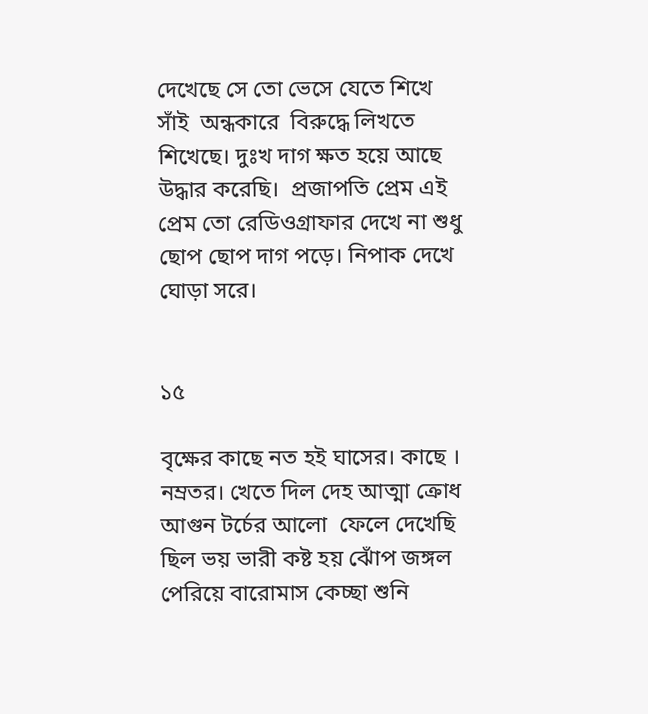দেখেছে সে তো ভেসে যেতে শিখে সাঁই  অন্ধকারে  বিরুদ্ধে লিখতে শিখেছে। দুঃখ দাগ ক্ষত হয়ে আছে উদ্ধার করেছি।  প্রজাপতি প্রেম এই প্রেম তো রেডিওগ্রাফার দেখে না শুধু ছোপ ছোপ দাগ পড়ে। নিপাক দেখে ঘোড়া সরে।


১৫

বৃক্ষের কাছে নত হই ঘাসের। কাছে । নম্রতর। খেতে দিল দেহ আত্মা ক্রোধ আগুন টর্চের আলো  ফেলে দেখেছি ছিল ভয় ভারী কষ্ট হয় ঝোঁপ জঙ্গল পেরিয়ে বারোমাস কেচ্ছা শুনি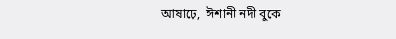আষাঢ়ে,  ঈশানী নদী বুকে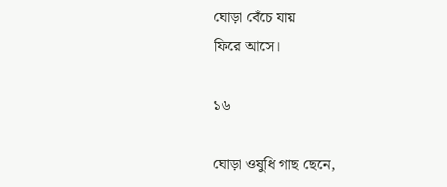ঘোড়া বেঁচে যায়
ফিরে আসে।

১৬

ঘোড়া ওষুধি গাছ ছেনে,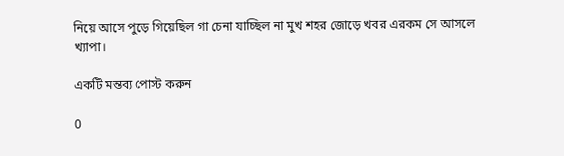নিয়ে আসে পুড়ে গিয়েছিল গা চেনা যাচ্ছিল না মুখ শহর জোড়ে খবর এরকম সে আসলে খ্যাপা।

একটি মন্তব্য পোস্ট করুন

0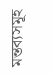মন্তব্যসমূহ